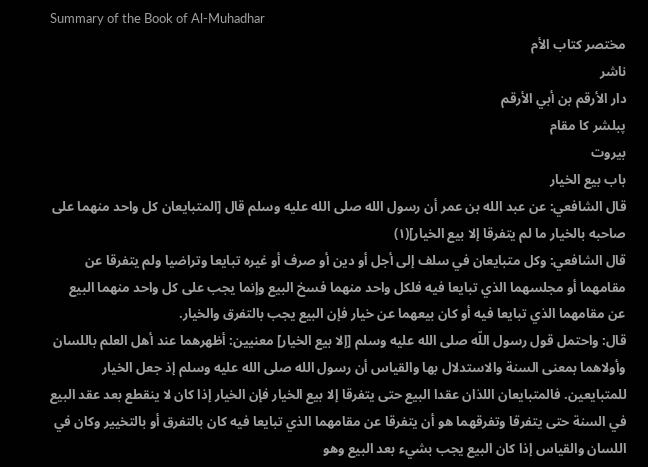Summary of the Book of Al-Muhadhar
مختصر كتاب الأم
ناشر
دار الأرقم بن أبي الأرقم
پبلشر کا مقام
بيروت
باب بيع الخيار
قال الشافعي: عن عبد الله بن عمر أن رسول الله صلى الله عليه وسلم قال [المتبايعان كل واحد منهما على صاحبه بالخيار ما لم يتفرقا إلا بيع الخيار](١)
قال الشافعي: وكل متبايعان في سلف إلى أجل أو دين أو صرف أو غيره تبايعا وتراضيا ولم يتفرقا عن مقامهما أو مجلسهما الذي تبايعا فيه فلكل واحد منهما فسخ البيع وإنما يجب على كل واحد منهما البيع عن مقامهما الذي تبايعا فيه أو كان بيعهما عن خيار فإن البيع يجب بالتفرق والخيار.
قال: واحتمل قول رسول اللّه صلى الله عليه وسلم [إلا بيع الخيار] معنيين: أظهرهما عند أهل العلم باللسان وأولاهما بمعنى السنة والاستدلال بها والقياس أن رسول الله صلى الله عليه وسلم إذ جعل الخيار للمتبايعين. فالمتبايعان اللذان عقدا البيع حتى يتفرقا إلا بيع الخيار فإن الخيار إذا كان لا ينقطع بعد عقد البيع في السنة حتى يتفرقا وتفرقهما هو أن يتفرقا عن مقامهما الذي تبايعا فيه كان بالتفرق أو بالتخيير وكان في اللسان والقياس إذا كان البيع يجب بشيء بعد البيع وهو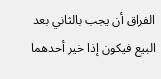الفراق أن يجب بالثاني بعد البيع فيكون إذا خير أحدهما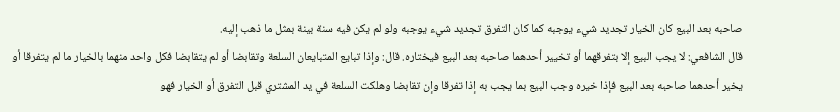صاحبه بعد البيع كان الخيار تجديد شيء يوجبه كما كان التفرق تجديد شيء يوجبه ولو لم يكن فيه سنة بينة بمثل ما ذهب إليه.
قال الشافعي: لا يجب البيع إلا بتفرقهما أو تخيير أحدهما صاحبه بعد البيع فيختاره. قال: وإذا تبايع المتبايعان السلعة وتقابضا أو لم يتقابضا فكل واحد منهما بالخيار ما لم يتفرقا أو يخير أحدهما صاحبه بعد البيع فإذا خيره وجب البيع بما يجب به إذا تفرقا وإن تقابضا وهلكت السلعة في يد المشتري قبل التفرق أو الخيار فهو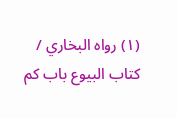(١) رواه البخاري / كتاب البيوع باب كم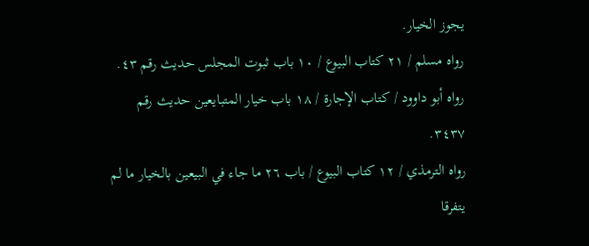يجوز الخيار.
رواه مسلم / ٢١ كتاب البيوع / ١٠ باب ثبوت المجلس حديث رقم ٤٣.
رواه أبو داوود / كتاب الإجارة / ١٨ باب خيار المتبايعين حديث رقم ٣٤٣٧.
رواه الترمذي / ١٢ كتاب البيوع / باب ٢٦ ما جاء في البيعين بالخيار ما لم يتفرقا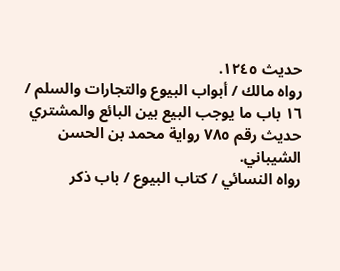حديث ١٢٤٥.
رواه مالك / أبواب البيوع والتجارات والسلم / ١٦ باب ما يوجب البيع بين البائع والمشتري حديث رقم ٧٨٥ رواية محمد بن الحسن الشيباني.
رواه النسائي / كتاب البيوع / باب ذكر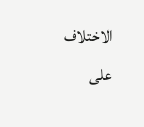الاختلاف على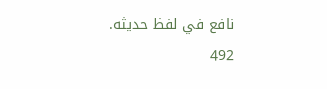نافع في لفظ حديثه.
492